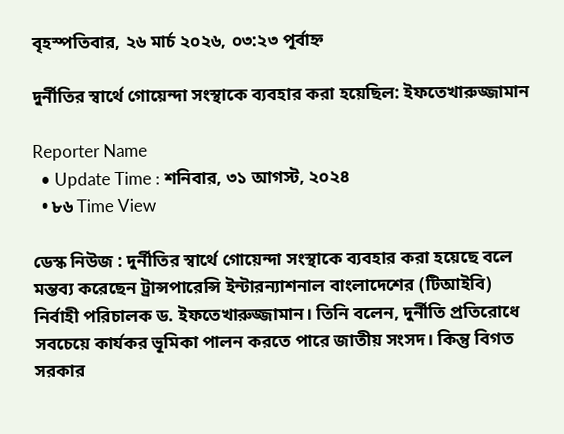বৃহস্পতিবার, ২৬ মার্চ ২০২৬, ০৩:২৩ পূর্বাহ্ন

দুর্নীতির স্বার্থে গোয়েন্দা সংস্থাকে ব্যবহার করা হয়েছিল: ইফতেখারুজ্জামান

Reporter Name
  • Update Time : শনিবার, ৩১ আগস্ট, ২০২৪
  • ৮৬ Time View

ডেস্ক নিউজ : দুর্নীতির স্বার্থে গোয়েন্দা সংস্থাকে ব্যবহার করা হয়েছে বলে মন্তব্য করেছেন ট্রান্সপারেন্সি ইন্টারন্যাশনাল বাংলাদেশের (টিআইবি) নির্বাহী পরিচালক ড. ইফতেখারুজ্জামান। তিনি বলেন, দুর্নীতি প্রতিরোধে সবচেয়ে কার্যকর ভূমিকা পালন করতে পারে জাতীয় সংসদ। কিন্তু বিগত সরকার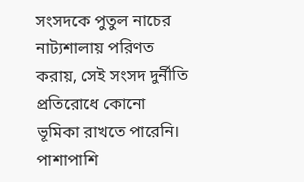সংসদকে পুতুল নাচের নাট্যশালায় পরিণত করায়, সেই সংসদ দুর্নীতি প্রতিরোধে কোনো ভূমিকা রাখতে পারেনি। পাশাপাশি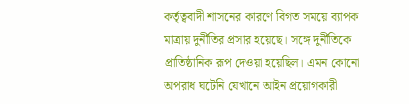কর্তৃত্ববাদী শাসনের কারণে বিগত সময়ে ব্যাপক মাত্রায় দুর্নীতির প্রসার হয়েছে। সঙ্গে দুর্নীতিকে প্রাতিষ্ঠানিক রূপ দেওয়া হয়েছিল। এমন কোনো অপরাধ ঘটেনি যেখানে আইন প্রয়োগকারী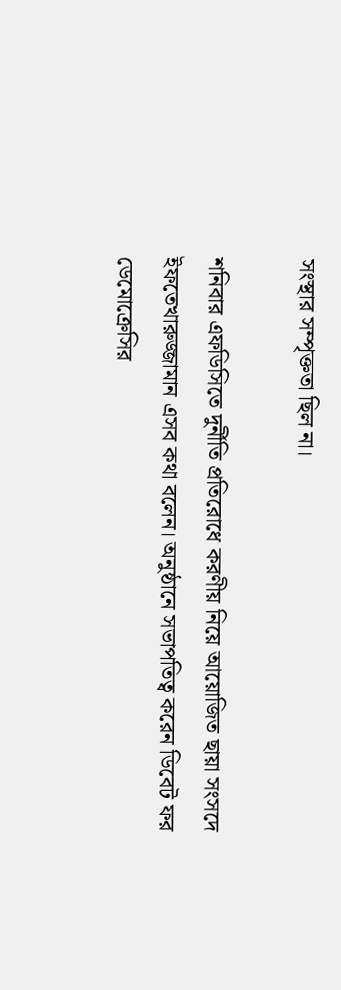সংস্থার সম্পৃক্ততা ছিল না।

শনিবার এফডিসিতে দুর্নীতি প্রতিরোধে করণীয় নিয়ে আয়োজিত ছায়া সংসদে ইফতেখারুজ্জামান এসব কথা বলেন। অনুষ্ঠানে সভাপতিত্ব করেন ডিবেট ফর ডেমোক্রেসির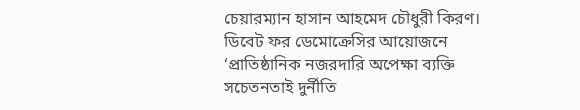চেয়ারম্যান হাসান আহমেদ চৌধুরী কিরণ। ডিবেট ফর ডেমোক্রেসির আয়োজনে ‘প্রাতিষ্ঠানিক নজরদারি অপেক্ষা ব্যক্তি সচেতনতাই দুর্নীতি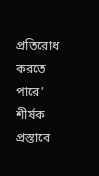প্রতিরোধ করতে পারে’ শীর্ষক প্রস্তাবে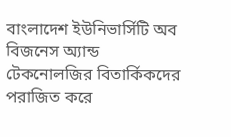বাংলাদেশ ইউনিভার্সিটি অব বিজনেস অ্যান্ড টেকনোলজির বিতার্কিকদের পরাজিত করে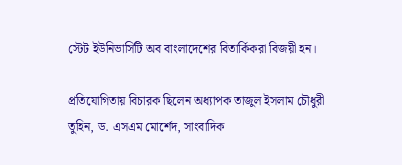স্টেট ইউনিভার্সিটি অব বাংলাদেশের বিতার্কিকরা বিজয়ী হন।

প্রতিযোগিতায় বিচারক ছিলেন অধ্যাপক তাজুল ইসলাম চৌধুরী তুহিন, ড. এসএম মোর্শেদ, সাংবাদিক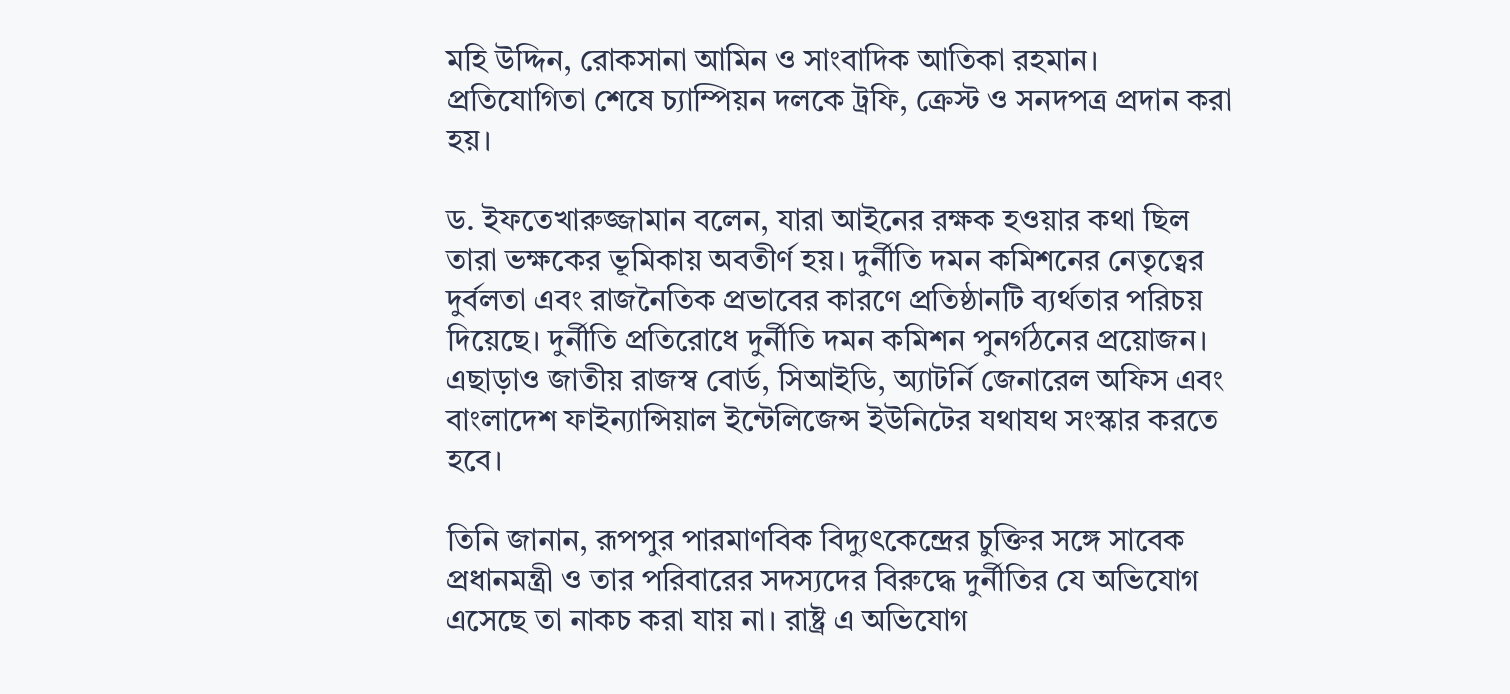মহি উদ্দিন, রোকসানা আমিন ও সাংবাদিক আতিকা রহমান। প্রতিযোগিতা শেষে চ্যাম্পিয়ন দলকে ট্রফি, ক্রেস্ট ও সনদপত্র প্রদান করা হয়।

ড. ইফতেখারুজ্জামান বলেন, যারা আইনের রক্ষক হওয়ার কথা ছিল তারা ভক্ষকের ভূমিকায় অবতীর্ণ হয়। দুর্নীতি দমন কমিশনের নেতৃত্বের দুর্বলতা এবং রাজনৈতিক প্রভাবের কারণে প্রতিষ্ঠানটি ব্যর্থতার পরিচয় দিয়েছে। দুর্নীতি প্রতিরোধে দুর্নীতি দমন কমিশন পুনর্গঠনের প্রয়োজন। এছাড়াও জাতীয় রাজস্ব বোর্ড, সিআইডি, অ্যাটর্নি জেনারেল অফিস এবং বাংলাদেশ ফাইন্যান্সিয়াল ইন্টেলিজেন্স ইউনিটের যথাযথ সংস্কার করতে হবে।

তিনি জানান, রূপপুর পারমাণবিক বিদ্যুৎকেন্দ্রের চুক্তির সঙ্গে সাবেক প্রধানমন্ত্রী ও তার পরিবারের সদস্যদের বিরুদ্ধে দুর্নীতির যে অভিযোগ এসেছে তা নাকচ করা যায় না। রাষ্ট্র এ অভিযোগ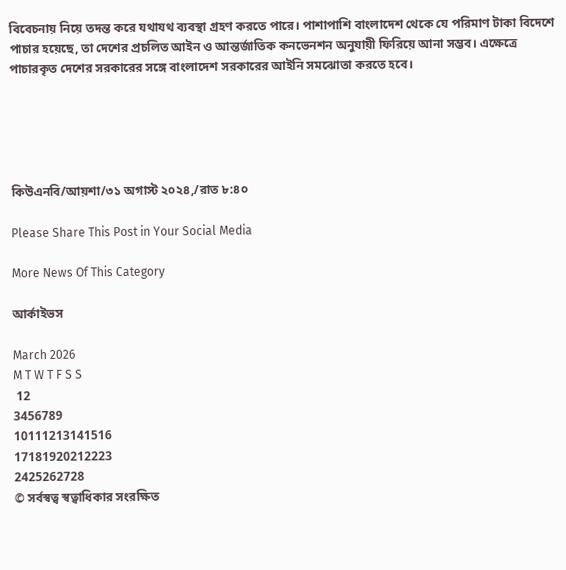বিবেচনায় নিয়ে তদন্ত করে যথাযথ ব্যবস্থা গ্রহণ করতে পারে। পাশাপাশি বাংলাদেশ থেকে যে পরিমাণ টাকা বিদেশে পাচার হয়েছে, তা দেশের প্রচলিত আইন ও আন্তর্জাতিক কনভেনশন অনুযায়ী ফিরিয়ে আনা সম্ভব। এক্ষেত্রে পাচারকৃত দেশের সরকারের সঙ্গে বাংলাদেশ সরকারের আইনি সমঝোতা করতে হবে।





কিউএনবি/আয়শা/৩১ অগাস্ট ২০২৪,/রাত ৮:৪০

Please Share This Post in Your Social Media

More News Of This Category

আর্কাইভস

March 2026
M T W T F S S
 12
3456789
10111213141516
17181920212223
2425262728
© সর্বস্বত্ব স্বত্বাধিকার সংরক্ষিত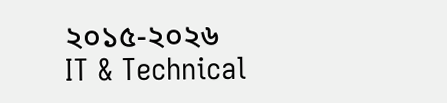২০১৫-২০২৬
IT & Technical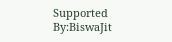Supported By:BiswaJit